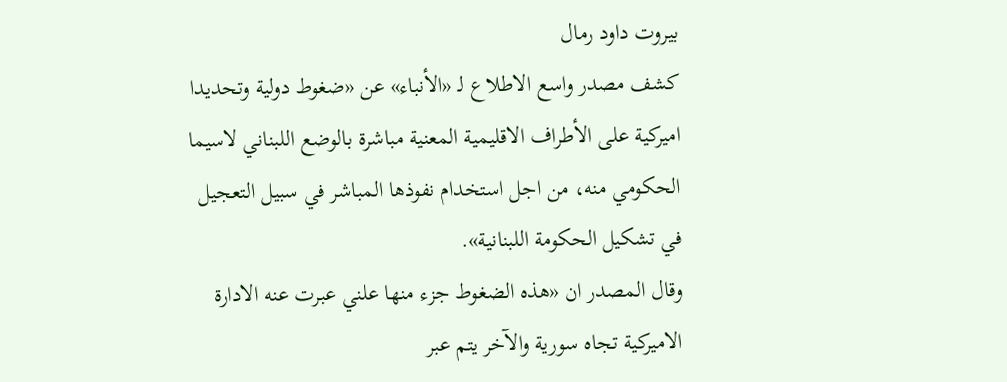بيروت داود رمال
كشف مصدر واسع الاطلاع لـ «الأنباء» عن «ضغوط دولية وتحديدا اميركية على الأطراف الاقليمية المعنية مباشرة بالوضع اللبناني لاسيما الحكومي منه، من اجل استخدام نفوذها المباشر في سبيل التعجيل في تشكيل الحكومة اللبنانية».
وقال المصدر ان «هذه الضغوط جزء منها علني عبرت عنه الادارة الاميركية تجاه سورية والآخر يتم عبر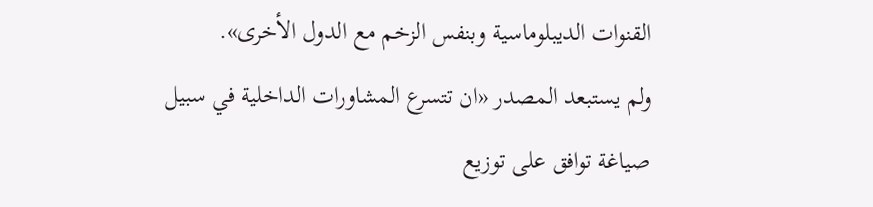القنوات الديبلوماسية وبنفس الزخم مع الدول الأخرى».
ولم يستبعد المصدر «ان تتسرع المشاورات الداخلية في سبيل صياغة توافق على توزيع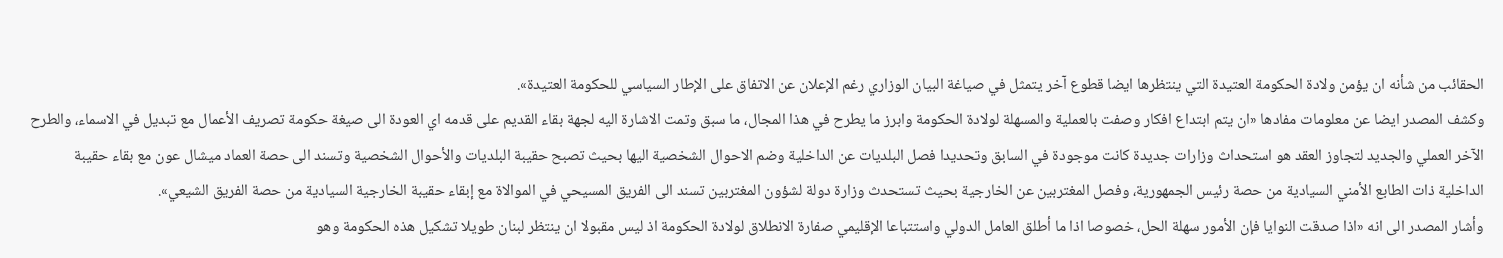الحقائب من شأنه ان يؤمن ولادة الحكومة العتيدة التي ينتظرها ايضا قطوع آخر يتمثل في صياغة البيان الوزاري رغم الإعلان عن الاتفاق على الإطار السياسي للحكومة العتيدة».
وكشف المصدر ايضا عن معلومات مفادها «ان يتم ابتداع افكار وصفت بالعملية والمسهلة لولادة الحكومة وابرز ما يطرح في هذا المجال، ما سبق وتمت الاشارة اليه لجهة بقاء القديم على قدمه اي العودة الى صيغة حكومة تصريف الأعمال مع تبديل في الاسماء، والطرح الآخر العملي والجديد لتجاوز العقد هو استحداث وزارات جديدة كانت موجودة في السابق وتحديدا فصل البلديات عن الداخلية وضم الاحوال الشخصية اليها بحيث تصبح حقيبة البلديات والأحوال الشخصية وتسند الى حصة العماد ميشال عون مع بقاء حقيبة الداخلية ذات الطابع الأمني السيادية من حصة رئيس الجمهورية، وفصل المغتربين عن الخارجية بحيث تستحدث وزارة دولة لشؤون المغتربين تسند الى الفريق المسيحي في الموالاة مع إبقاء حقيبة الخارجية السيادية من حصة الفريق الشيعي».
وأشار المصدر الى انه «اذا صدقت النوايا فإن الأمور سهلة الحل، خصوصا اذا ما أطلق العامل الدولي واستتباعا الإقليمي صفارة الانطلاق لولادة الحكومة اذ ليس مقبولا ان ينتظر لبنان طويلا تشكيل هذه الحكومة وهو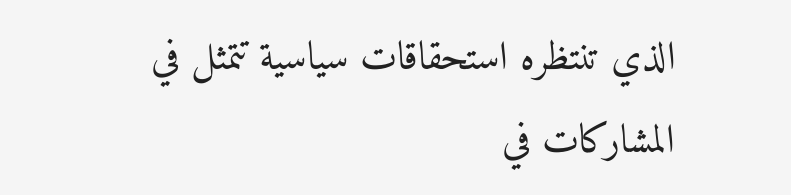الذي تنتظره استحقاقات سياسية تتمثل في المشاركات في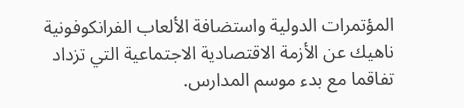المؤتمرات الدولية واستضافة الألعاب الفرانكوفونية ناهيك عن الأزمة الاقتصادية الاجتماعية التي تزداد تفاقما مع بدء موسم المدارس.